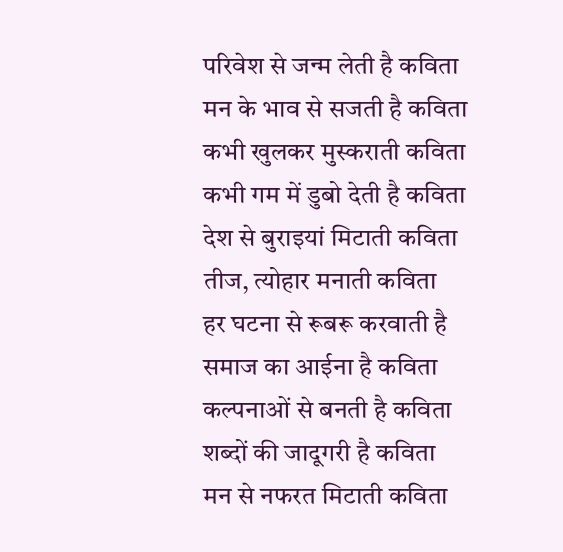परिवेश से जन्म लेती है कविता
मन के भाव से सजती है कविता
कभी खुलकर मुस्कराती कविता
कभी गम में डुबो देती है कविता
देश से बुराइयां मिटाती कविता
तीज, त्योहार मनाती कविता
हर घटना से रूबरू करवाती है
समाज का आईना है कविता
कल्पनाओं से बनती है कविता
शब्दों की जादूगरी है कविता
मन से नफरत मिटाती कविता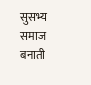सुसभ्य समाज बनाती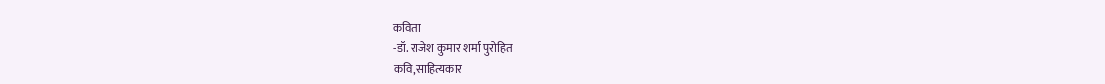कविता
-डॉ. राजेश कुमार शर्मा पुरोहित
कवि,साहित्यकार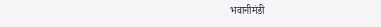भवानीमंडी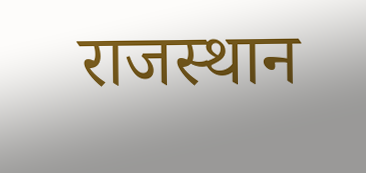राजस्थान